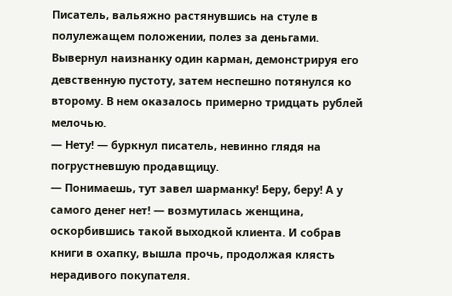Писатель, вальяжно растянувшись на стуле в полулежащем положении, полез за деньгами. Вывернул наизнанку один карман, демонстрируя его девственную пустоту, затем неспешно потянулся ко второму. В нем оказалось примерно тридцать рублей мелочью.
— Нету! — буркнул писатель, невинно глядя на погрустневшую продавщицу.
— Понимаешь, тут завел шарманку! Беру, беру! А у самого денег нет! — возмутилась женщина, оскорбившись такой выходкой клиента. И собрав книги в охапку, вышла прочь, продолжая клясть нерадивого покупателя.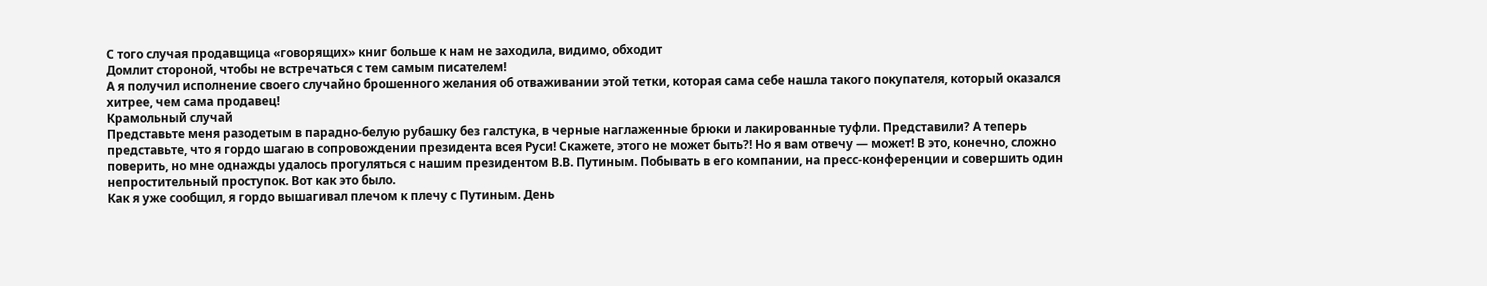С того случая продавщица «говорящих» книг больше к нам не заходила, видимо, обходит
Домлит стороной, чтобы не встречаться с тем самым писателем!
А я получил исполнение своего случайно брошенного желания об отваживании этой тетки, которая сама себе нашла такого покупателя, который оказался хитрее, чем сама продавец!
Крамольный случай
Представьте меня разодетым в парадно-белую рубашку без галстука, в черные наглаженные брюки и лакированные туфли. Представили? А теперь представьте, что я гордо шагаю в сопровождении президента всея Руси! Скажете, этого не может быть?! Но я вам отвечу — может! В это, конечно, сложно поверить, но мне однажды удалось прогуляться с нашим президентом В.В. Путиным. Побывать в его компании, на пресс-конференции и совершить один непростительный проступок. Вот как это было.
Как я уже сообщил, я гордо вышагивал плечом к плечу с Путиным. День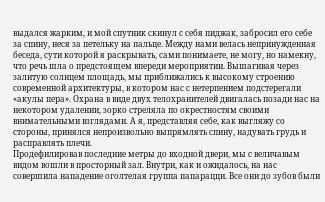выдался жарким, и мой спутник скинул с себя пиджак, забросил его себе за спину, неся за петельку на пальце. Между нами велась непринужденная беседа, сути которой я раскрывать, сами понимаете, не могу, но намекну, что речь шла о предстоящем впереди мероприятии. Вышагивая через залитую солнцем площадь, мы приближались к высокому строению современной архитектуры, в котором нас с нетерпением подстерегали «акулы пера». Охрана в виде двух телохранителей двигалась позади нас на некотором удалении, зорко стреляла по окрестностям своими внимательными взглядами. А я, представляя себе, как выгляжу со стороны, принялся непроизвольно выпрямлять спину, надувать грудь и расправлять плечи.
Продефилировав последние метры до входной двери, мы с величавым видом вошли в просторный зал. Внутри, как и ожидалось, на нас совершила нападение оголтелая группа папарацци. Все они до зубов были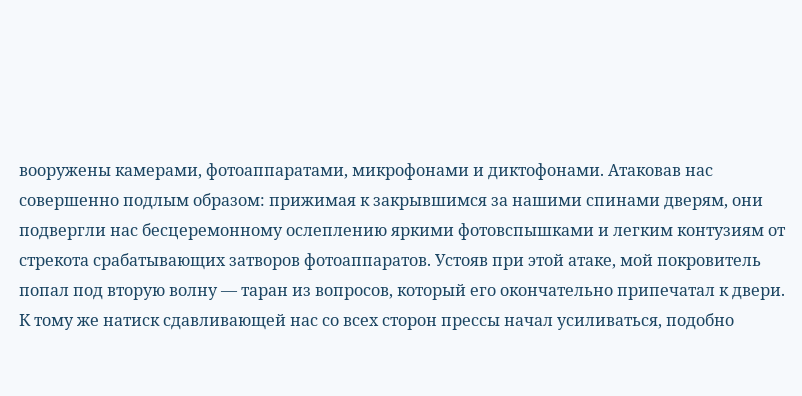вооружены камерами, фотоаппаратами, микрофонами и диктофонами. Атаковав нас совершенно подлым образом: прижимая к закрывшимся за нашими спинами дверям, они подвергли нас бесцеремонному ослеплению яркими фотовспышками и легким контузиям от стрекота срабатывающих затворов фотоаппаратов. Устояв при этой атаке, мой покровитель попал под вторую волну — таран из вопросов, который его окончательно припечатал к двери. К тому же натиск сдавливающей нас со всех сторон прессы начал усиливаться, подобно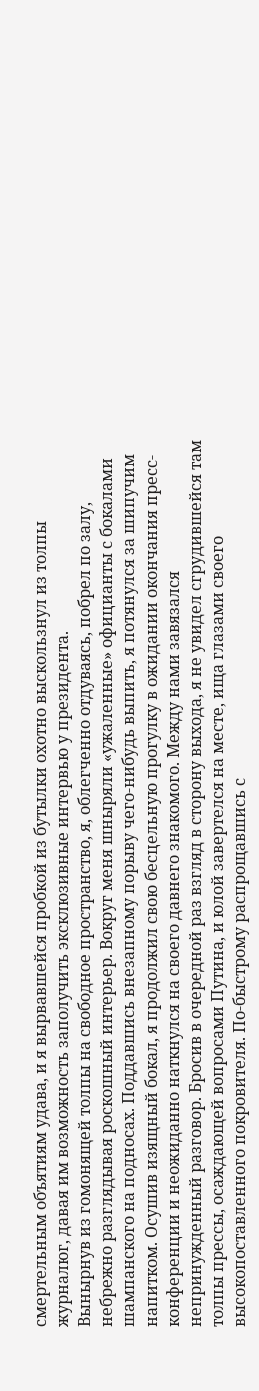смертельным объятиям удава, и я вырвавшейся пробкой из бутылки охотно выскользнул из толпы журналюг, давая им возможность заполучить эксклюзивные интервью у президента.
Вынырнув из гомонящей толпы на свободное пространство, я, облегченно отдуваясь, побрел по залу, небрежно разглядывая роскошный интерьер. Вокруг меня шныряли «ужаленные» официанты с бокалами шампанского на подносах. Поддавшись внезапному порыву чего-нибудь выпить, я потянулся за шипучим напитком. Осушив изящный бокал, я продолжил свою бесцельную прогулку в ожидании окончания пресс-конференции и неожиданно наткнулся на своего давнего знакомого. Между нами завязался непринужденный разговор. Бросив в очередной раз взгляд в сторону выхода, я не увидел сгрудившейся там толпы прессы, осаждающей вопросами Путина, и юлой завертелся на месте, ища глазами своего высокопоставленного покровителя. По-быстрому распрощавшись с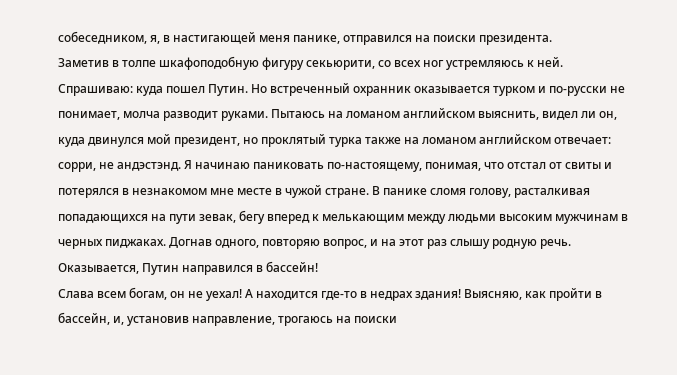собеседником, я, в настигающей меня панике, отправился на поиски президента.
Заметив в толпе шкафоподобную фигуру секьюрити, со всех ног устремляюсь к ней. Спрашиваю: куда пошел Путин. Но встреченный охранник оказывается турком и по-русски не понимает, молча разводит руками. Пытаюсь на ломаном английском выяснить, видел ли он, куда двинулся мой президент, но проклятый турка также на ломаном английском отвечает: сорри, не андэстэнд. Я начинаю паниковать по-настоящему, понимая, что отстал от свиты и потерялся в незнакомом мне месте в чужой стране. В панике сломя голову, расталкивая попадающихся на пути зевак, бегу вперед к мелькающим между людьми высоким мужчинам в черных пиджаках. Догнав одного, повторяю вопрос, и на этот раз слышу родную речь. Оказывается, Путин направился в бассейн!
Слава всем богам, он не уехал! А находится где-то в недрах здания! Выясняю, как пройти в бассейн, и, установив направление, трогаюсь на поиски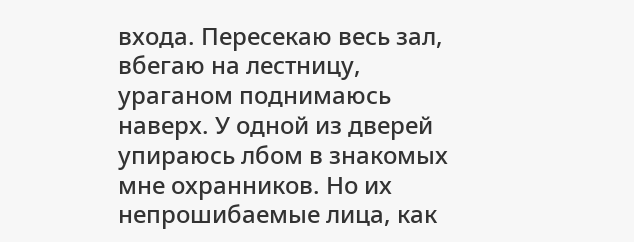входа. Пересекаю весь зал, вбегаю на лестницу, ураганом поднимаюсь наверх. У одной из дверей упираюсь лбом в знакомых мне охранников. Но их непрошибаемые лица, как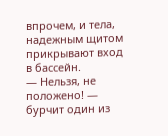впрочем, и тела, надежным щитом прикрывают вход в бассейн.
— Нельзя, не положено! — бурчит один из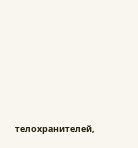телохранителей,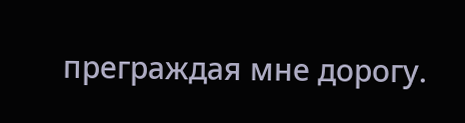преграждая мне дорогу.